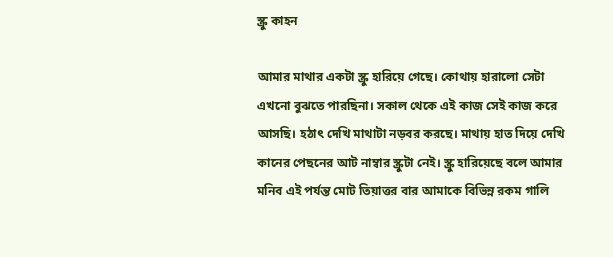স্ক্রু কাহন

আমার মাথার একটা স্ক্রু হারিয়ে গেছে। কোথায় হারালো সেটা এখনো বুঝতে পারছিনা। সকাল থেকে এই কাজ সেই কাজ করে আসছি। হঠাৎ দেখি মাথাটা নড়বর করছে। মাথায় হাত দিয়ে দেখি কানের পেছনের আট নাম্বার স্ক্রুটা নেই। স্ক্রু হারিয়েছে বলে আমার মনিব এই পর্যন্ত মোট তিয়াত্তর বার আমাকে বিভিন্ন রকম গালি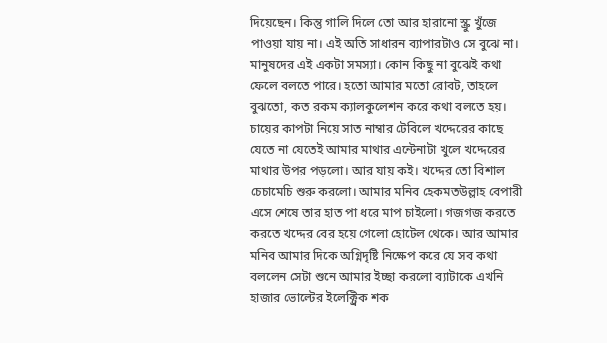দিয়েছেন। কিন্তু গালি দিলে তো আর হারানো স্ক্রু খুঁজে পাওয়া যায় না। এই অতি সাধারন ব্যাপারটাও সে বুঝে না। মানুষদের এই একটা সমস্যা। কোন কিছু না বুঝেই কথা ফেলে বলতে পারে। হতো আমার মতো রোবট, তাহলে বুঝতো, কত রকম ক্যালকুলেশন করে কথা বলতে হয়।
চায়ের কাপটা নিয়ে সাত নাম্বার টেবিলে খদ্দেরের কাছে যেতে না যেতেই আমার মাথার এন্টেনাটা খুলে খদ্দেরের মাথার উপর পড়লো। আর যায় কই। খদ্দের তো বিশাল চেচামেচি শুরু করলো। আমার মনিব হেকমতউল্লাহ বেপারী এসে শেষে তার হাত পা ধরে মাপ চাইলো। গজগজ করতে করতে খদ্দের বের হয়ে গেলো হোটেল থেকে। আর আমার মনিব আমার দিকে অগ্নিদৃষ্টি নিক্ষেপ করে যে সব কথা বললেন সেটা শুনে আমার ইচ্ছা করলো ব্যাটাকে এখনি হাজার ভোল্টের ইলেক্ট্রিক শক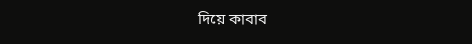দিয়ে কাবাব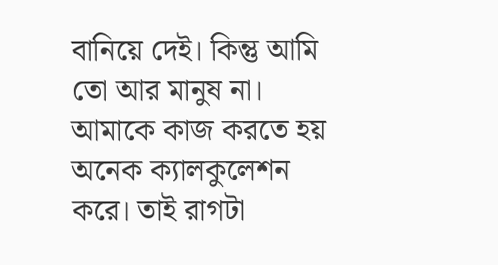বানিয়ে দেই। কিন্তু আমি তো আর মানুষ না। আমাকে কাজ করতে হয় অনেক ক্যালকুলেশন করে। তাই রাগটা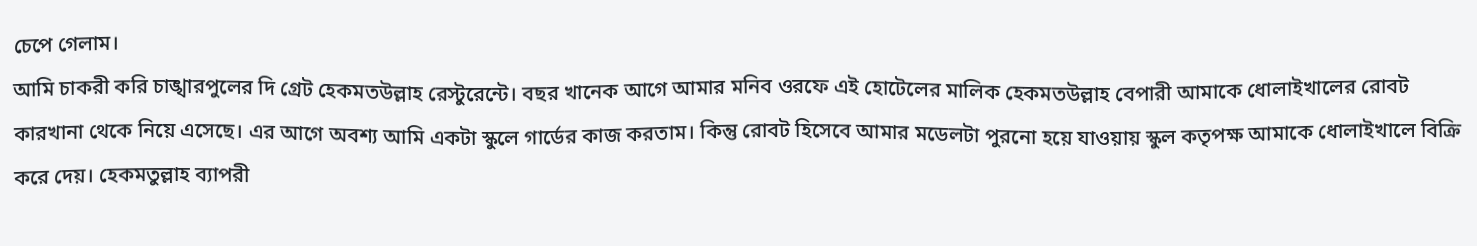চেপে গেলাম।
আমি চাকরী করি চাঙ্খারপুলের দি গ্রেট হেকমতউল্লাহ রেস্টুরেন্টে। বছর খানেক আগে আমার মনিব ওরফে এই হোটেলের মালিক হেকমতউল্লাহ বেপারী আমাকে ধোলাইখালের রোবট কারখানা থেকে নিয়ে এসেছে। এর আগে অবশ্য আমি একটা স্কুলে গার্ডের কাজ করতাম। কিন্তু রোবট হিসেবে আমার মডেলটা পুরনো হয়ে যাওয়ায় স্কুল কতৃপক্ষ আমাকে ধোলাইখালে বিক্রি করে দেয়। হেকমতুল্লাহ ব্যাপরী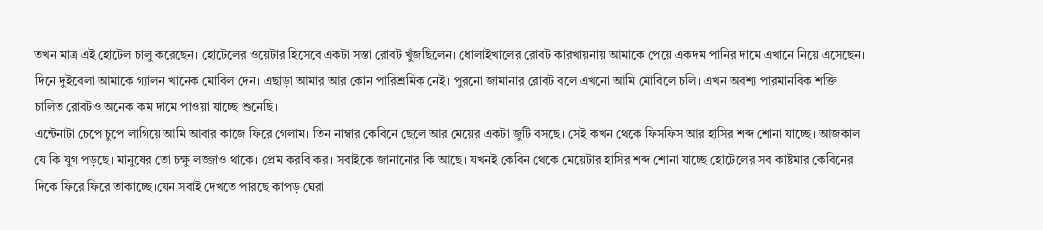তখন মাত্র এই হোটেল চালু করেছেন। হোটেলের ওয়েটার হিসেবে একটা সস্তা রোবট খুঁজছিলেন। ধোলাইখালের রোবট কারখায়নায় আমাকে পেয়ে একদম পানির দামে এখানে নিয়ে এসেছেন। দিনে দুইবেলা আমাকে গ্যালন খানেক মোবিল দেন। এছাড়া আমার আর কোন পারিশ্রমিক নেই। পুরনো জামানার রোবট বলে এখনো আমি মোবিলে চলি। এখন অবশ্য পারমানবিক শক্তি চালিত রোবটও অনেক কম দামে পাওয়া যাচ্ছে শুনেছি।
এন্টেনাটা চেপে চুপে লাগিয়ে আমি আবার কাজে ফিরে গেলাম। তিন নাম্বার কেবিনে ছেলে আর মেয়ের একটা জুটি বসছে। সেই কখন থেকে ফিসফিস আর হাসির শব্দ শোনা যাচ্ছে। আজকাল যে কি যুগ পড়ছে। মানুষের তো চক্ষু লজ্জাও থাকে। প্রেম করবি কর। সবাইকে জানানোর কি আছে। যখনই কেবিন থেকে মেয়েটার হাসির শব্দ শোনা যাচ্ছে হোটেলের সব কাষ্টমার কেবিনের দিকে ফিরে ফিরে তাকাচ্ছে।যেন সবাই দেখতে পারছে কাপড় ঘেরা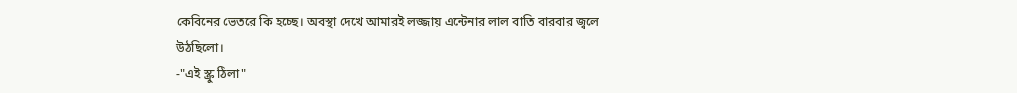কেবিনের ভেতরে কি হচ্ছে। অবস্থা দেখে আমারই লজ্জায় এন্টেনার লাল বাতি বারবার জ্বলে উঠছিলো।
-"এই স্ক্রু ঠিলা"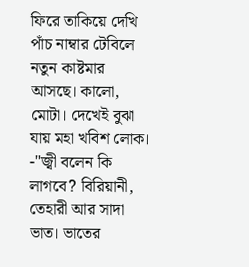ফিরে তাকিয়ে দেখি পাঁচ নাম্বার টেবিলে নতুন কাষ্টমার আসছে। কালো, মোটা। দেখেই বুঝা যায় মহা খবিশ লোক।
-"জ্বী বলেন কি লাগবে? বিরিয়ানী, তেহারী আর সাদা ভাত। ভাতের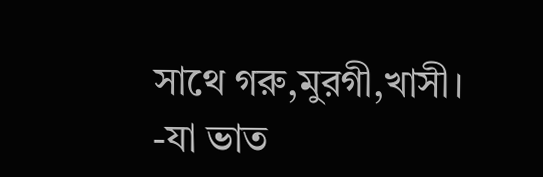সাথে গরু,মুরগী,খাসী।
-যা ভাত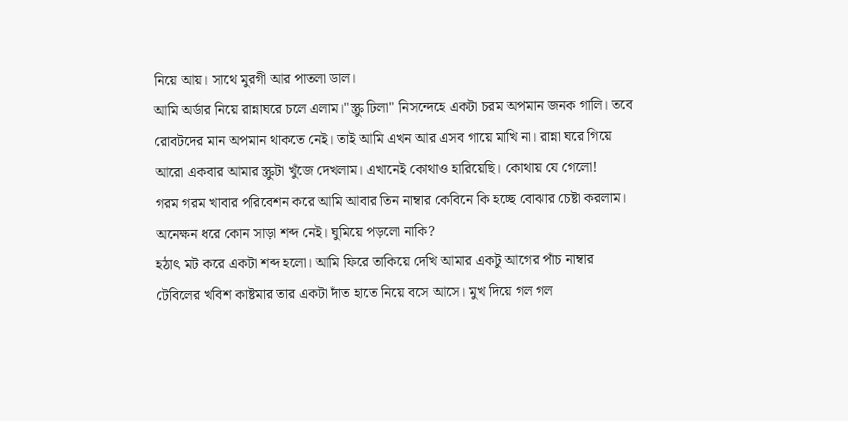নিয়ে আয়। সাথে মুরগী আর পাতলা ডাল।
আমি অর্ডার নিয়ে রান্নাঘরে চলে এলাম।"স্ক্রু ঢিলা" নিসন্দেহে একটা চরম অপমান জনক গালি। তবে রোবটদের মান অপমান থাকতে নেই। তাই আমি এখন আর এসব গায়ে মাখি না। রান্না ঘরে গিয়ে আরো একবার আমার স্ক্রুটা খুঁজে দেখলাম। এখানেই কোথাও হারিয়েছি। কোথায় যে গেলো!
গরম গরম খাবার পরিবেশন করে আমি আবার তিন নাম্বার কেবিনে কি হচ্ছে বোঝার চেষ্টা করলাম। অনেক্ষন ধরে কোন সাড়া শব্দ নেই। ঘুমিয়ে পড়লো নাকি?
হঠাৎ মট করে একটা শব্দ হলো। আমি ফিরে তাকিয়ে দেখি আমার একটু আগের পাঁচ নাম্বার টেবিলের খবিশ কাষ্টমার তার একটা দাঁত হাতে নিয়ে বসে আসে। মুখ দিয়ে গল গল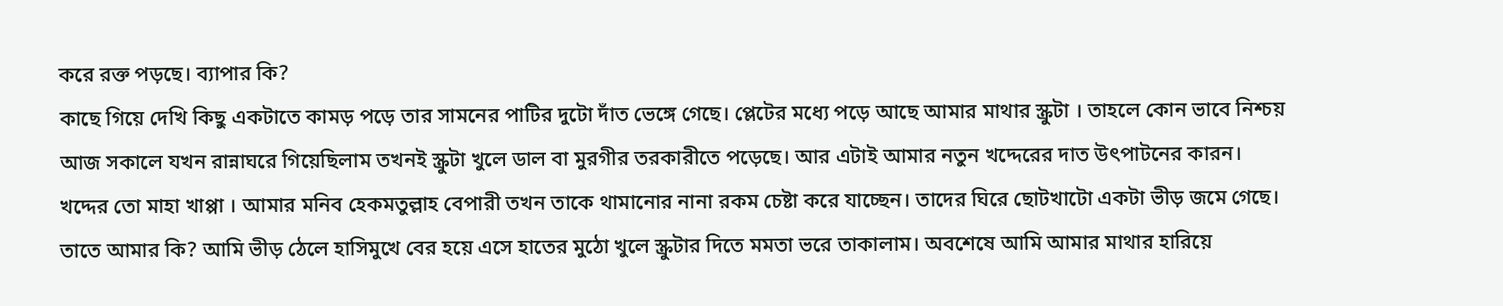করে রক্ত পড়ছে। ব্যাপার কি?
কাছে গিয়ে দেখি কিছু একটাতে কামড় পড়ে তার সামনের পাটির দুটো দাঁত ভেঙ্গে গেছে। প্লেটের মধ্যে পড়ে আছে আমার মাথার স্ক্রুটা । তাহলে কোন ভাবে নিশ্চয় আজ সকালে যখন রান্নাঘরে গিয়েছিলাম তখনই স্ক্রুটা খুলে ডাল বা মুরগীর তরকারীতে পড়েছে। আর এটাই আমার নতুন খদ্দেরের দাত উৎপাটনের কারন।
খদ্দের তো মাহা খাপ্পা । আমার মনিব হেকমতুল্লাহ বেপারী তখন তাকে থামানোর নানা রকম চেষ্টা করে যাচ্ছেন। তাদের ঘিরে ছোটখাটো একটা ভীড় জমে গেছে। তাতে আমার কি? আমি ভীড় ঠেলে হাসিমুখে বের হয়ে এসে হাতের মুঠো খুলে স্ক্রুটার দিতে মমতা ভরে তাকালাম। অবশেষে আমি আমার মাথার হারিয়ে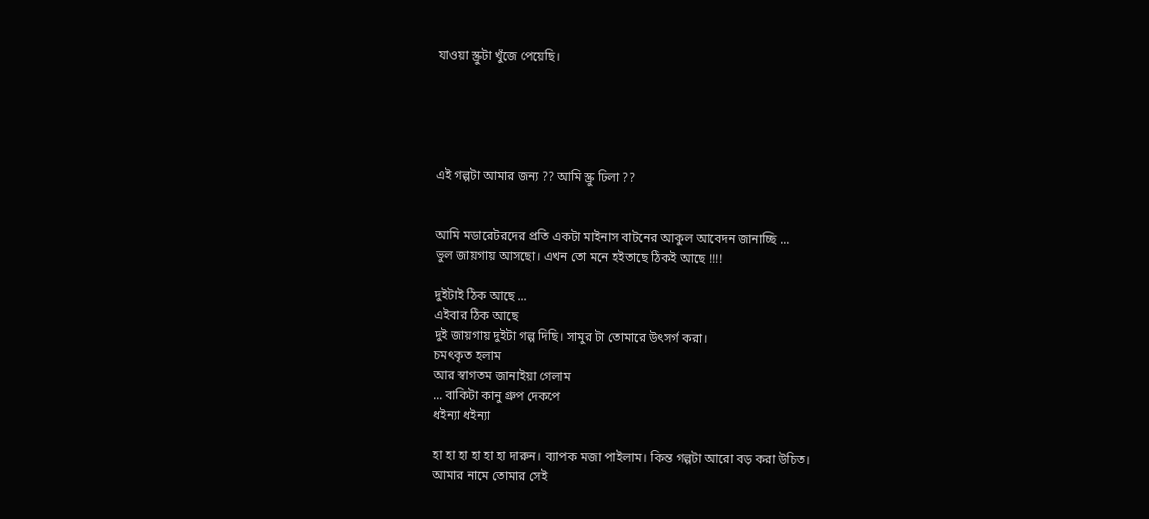যাওয়া স্ক্রুটা খুঁজে পেয়েছি।





এই গল্পটা আমার জন্য ?? আমি স্ক্রু ঢিলা ??


আমি মডারেটরদের প্রতি একটা মাইনাস বাটনের আকুল আবেদন জানাচ্ছি ...
ভুল জায়গায় আসছো। এখন তো মনে হইতাছে ঠিকই আছে !!!!

দুইটাই ঠিক আছে ...
এইবার ঠিক আছে
দুই জায়গায় দুইটা গল্প দিছি। সামুর টা তোমারে উৎসর্গ করা।
চমৎকৃত হলাম
আর স্বাগতম জানাইয়া গেলাম
... বাকিটা কানু গ্রুপ দেকপে
ধইন্যা ধইন্যা

হা হা হা হা হা হা দারুন। ব্যাপক মজা পাইলাম। কিন্ত গল্পটা আরো বড় করা উচিত।
আমার নামে তোমার সেই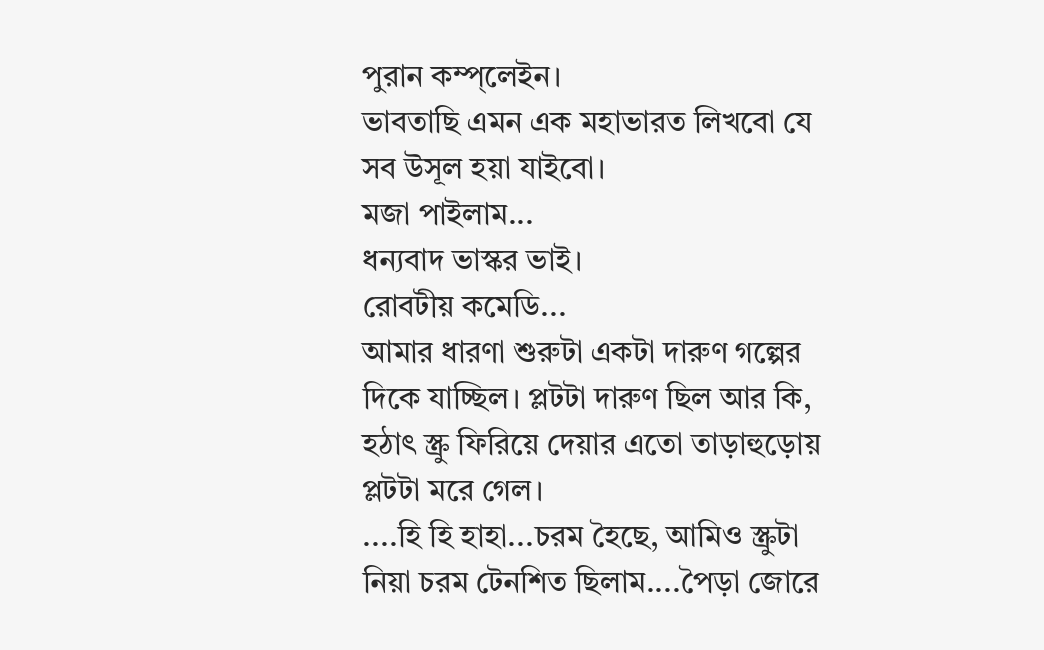পুরান কম্প্লেইন।
ভাবতাছি এমন এক মহাভারত লিখবো যে সব উসূল হয়া যাইবো।
মজা পাইলাম...
ধন্যবাদ ভাস্কর ভাই।
রোবটীয় কমেডি...
আমার ধারণা শুরুটা একটা দারুণ গল্পের দিকে যাচ্ছিল। প্লটটা দারুণ ছিল আর কি, হঠাৎ স্ক্রু ফিরিয়ে দেয়ার এতো তাড়াহুড়োয় প্লটটা মরে গেল।
....হি হি হাহা...চরম হৈছে, আমিও স্ক্রুটা নিয়া চরম টেনশিত ছিলাম....পৈড়া জোরে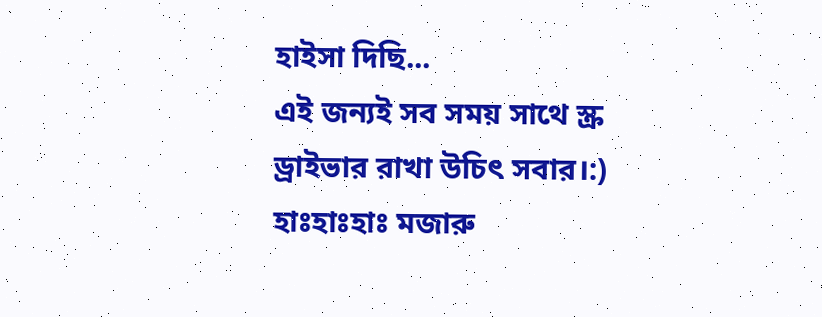হাইসা দিছি...
এই জন্যই সব সময় সাথে স্ক্র ড্রাইভার রাখা উচিৎ সবার।:)
হাঃহাঃহাঃ মজারু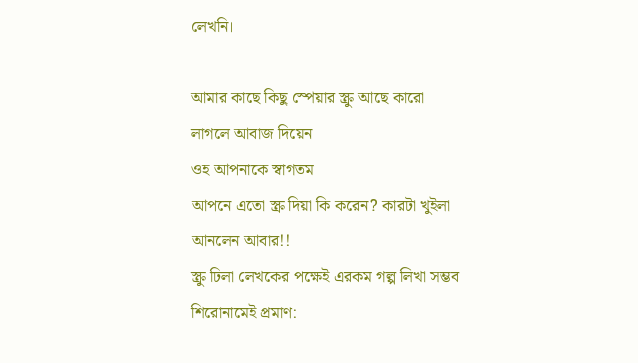লেখনি।

আমার কাছে কিছু স্পেয়ার স্ক্রু আছে কারো লাগলে আবাজ দিয়েন
ওহ আপনাকে স্বাগতম
আপনে এতো স্ক্র দিয়া কি করেন? কারটা খুইলা আনলেন আবার!!
স্ক্রু ঢিলা লেখকের পক্ষেই এরকম গল্প লিখা সম্ভব
শিরোনামেই প্রমাণ: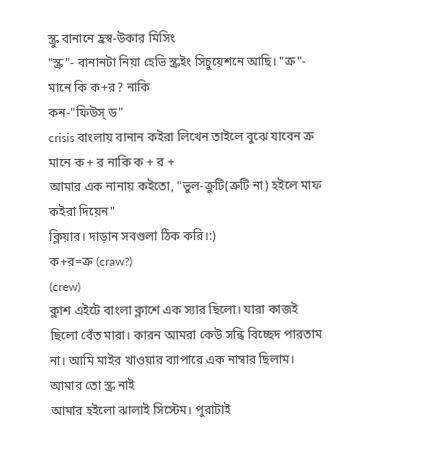স্ক্রু বানানে হ্রস্ব-উকার মিসিং
"স্ক্র"- বানানটা নিয়া হেভি স্ক্রইং সিচুয়েশনে আছি। "ক্র"- মানে কি ক+র? নাকি
কন-"ফিউস্ ড"
crisis বাংলায় বানান কইরা লিখেন তাইলে বুঝে যাবেন ক্র মানে ক + র নাকি ক + র +
আমার এক নানায় কইতো, "ভুল-ক্রুটি(ত্রুটি না) হইলে মাফ কইরা দিয়েন"
ক্লিয়ার। দাড়ান সবগুলা ঠিক করি।:)
ক+র=ক্র (craw?)
(crew)
ক্লাশ এইটে বাংলা ক্লাশে এক স্যার ছিলো। যারা কাজই ছিলো বেঁত মারা। কারন আমরা কেউ সন্ধি বিচ্ছেদ পারতাম না। আমি মাইর খাওয়ার ব্যাপারে এক নাম্বার ছিলাম।
আমার তো স্ক্র নাই
আমার হইলো ঝালাই সিস্টেম। পুরাটাই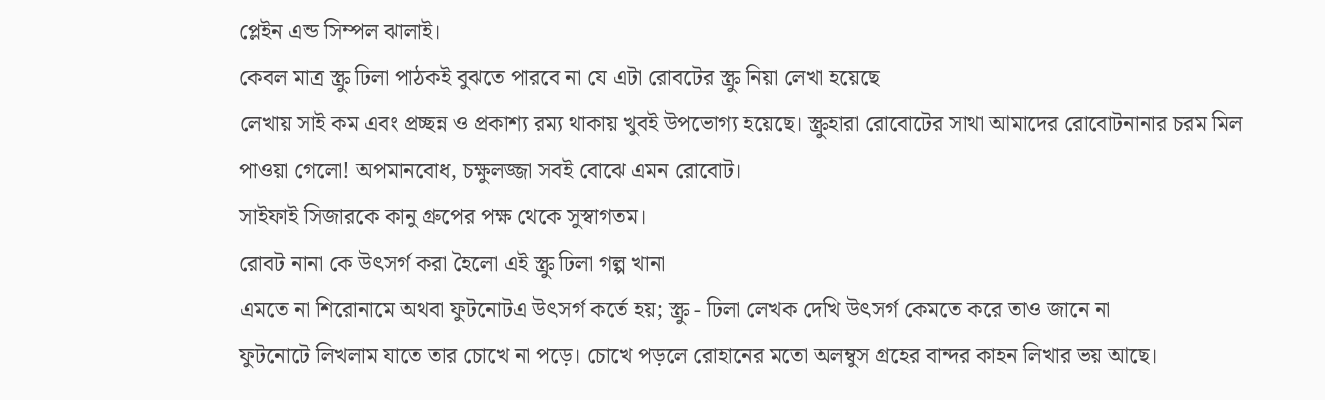প্লেইন এন্ড সিম্পল ঝালাই।
কেবল মাত্র স্ক্রু ঢিলা পাঠকই বুঝতে পারবে না যে এটা রোবটের স্ক্রু নিয়া লেখা হয়েছে
লেখায় সাই কম এবং প্রচ্ছন্ন ও প্রকাশ্য রম্য থাকায় খুবই উপভোগ্য হয়েছে। স্ক্রুহারা রোবোটের সাথা আমাদের রোবোটনানার চরম মিল পাওয়া গেলো! অপমানবোধ, চক্ষুলজ্জা সবই বোঝে এমন রোবোট।
সাইফাই সিজারকে কানু গ্রুপের পক্ষ থেকে সুস্বাগতম।
রোবট নানা কে উৎসর্গ করা হৈলো এই স্ক্রু ঢিলা গল্প খানা
এমতে না শিরোনামে অথবা ফুটনোটএ উৎসর্গ কর্তে হয়; স্ক্রু - ঢিলা লেখক দেখি উৎসর্গ কেমতে করে তাও জানে না
ফুটনোটে লিখলাম যাতে তার চোখে না পড়ে। চোখে পড়লে রোহানের মতো অলম্বুস গ্রহের বান্দর কাহন লিখার ভয় আছে।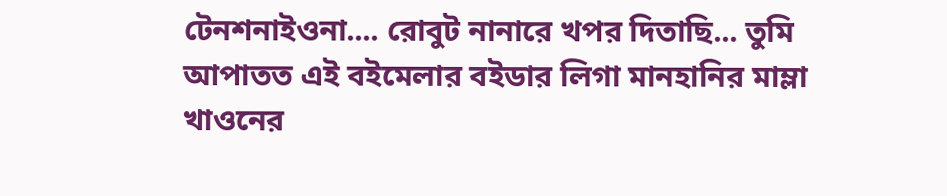টেনশনাইওনা.... রোবুট নানারে খপর দিতাছি... তুমি আপাতত এই বইমেলার বইডার লিগা মানহানির মাম্লা খাওনের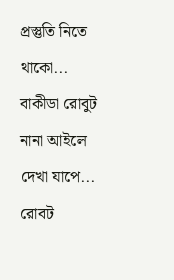প্রস্তুতি নিতে থাকো... বাকীডা রোবুট নানা আইলে দেখা যাপে...
রোবট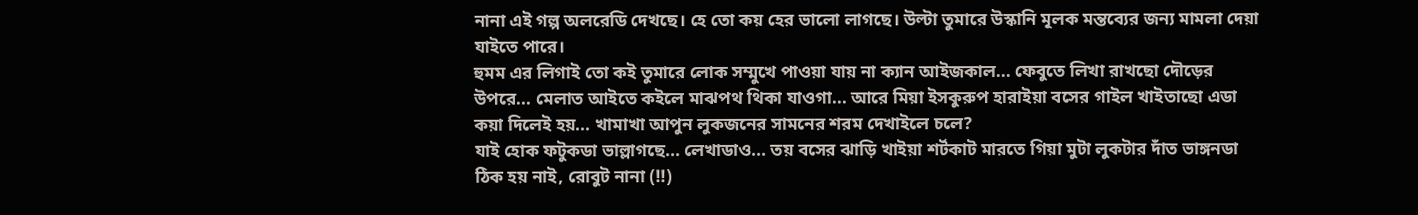নানা এই গল্প অলরেডি দেখছে। হে তো কয় হের ভালো লাগছে। উল্টা তুমারে উস্কানি মূলক মন্তব্যের জন্য মামলা দেয়া যাইতে পারে।
হুমম এর লিগাই তো কই তুমারে লোক সম্মুখে পাওয়া যায় না ক্যান আইজকাল... ফেবুতে লিখা রাখছো দৌড়ের উপরে... মেলাত আইতে কইলে মাঝপথ থিকা যাওগা... আরে মিয়া ইসকুরুপ হারাইয়া বসের গাইল খাইতাছো এডা কয়া দিলেই হয়... খামাখা আপুন লুকজনের সামনের শরম দেখাইলে চলে?
যাই হোক ফটুকডা ভাল্লাগছে... লেখাডাও... তয় বসের ঝাড়ি খাইয়া শর্টকাট মারতে গিয়া মুটা লুকটার দাঁত ভাঙ্গনডা ঠিক হয় নাই, রোবুট নানা (!!)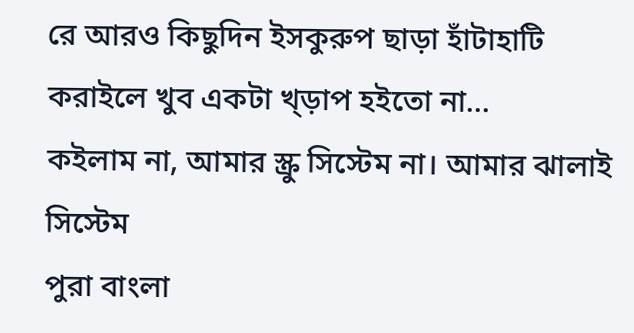রে আরও কিছুদিন ইসকুরুপ ছাড়া হাঁটাহাটি করাইলে খুব একটা খ্ড়াপ হইতো না...
কইলাম না, আমার স্ক্রু সিস্টেম না। আমার ঝালাই সিস্টেম
পুরা বাংলা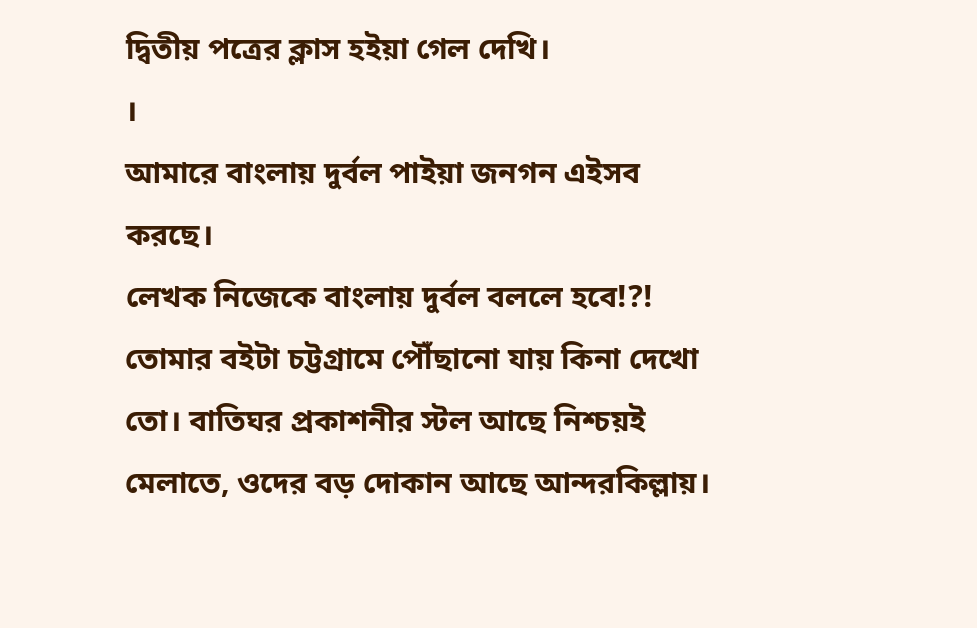দ্বিতীয় পত্রের ক্লাস হইয়া গেল দেখি।
।
আমারে বাংলায় দুর্বল পাইয়া জনগন এইসব করছে।
লেখক নিজেকে বাংলায় দুর্বল বললে হবে!?!
তোমার বইটা চট্টগ্রামে পৌঁছানো যায় কিনা দেখো তো। বাতিঘর প্রকাশনীর স্টল আছে নিশ্চয়ই মেলাতে, ওদের বড় দোকান আছে আন্দরকিল্লায়।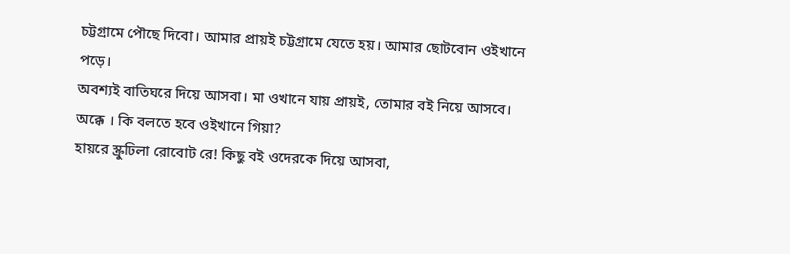চট্টগ্রামে পৌছে দিবো। আমার প্রায়ই চট্টগ্রামে যেতে হয়। আমার ছোটবোন ওইখানে পড়ে।
অবশ্যই বাতিঘরে দিয়ে আসবা। মা ওখানে যায় প্রায়ই, তোমার বই নিয়ে আসবে।
অক্কে । কি বলতে হবে ওইখানে গিয়া?
হায়রে স্ক্রুঢিলা রোবোট রে! কিছু বই ওদেরকে দিয়ে আসবা,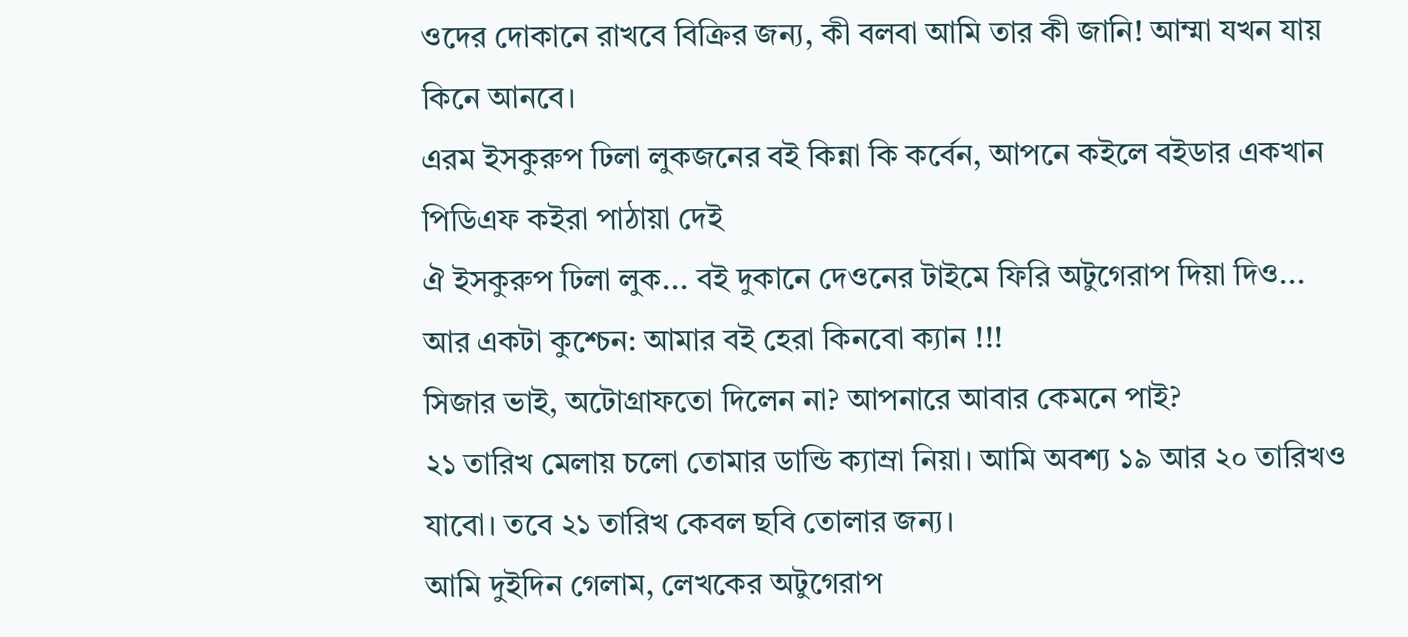ওদের দোকানে রাখবে বিক্রির জন্য, কী বলবা আমি তার কী জানি! আম্মা যখন যায় কিনে আনবে।
এরম ইসকুরুপ ঢিলা লুকজনের বই কিন্না কি কর্বেন, আপনে কইলে বইডার একখান পিডিএফ কইরা পাঠায়া দেই
ঐ ইসকুরুপ ঢিলা লুক... বই দুকানে দেওনের টাইমে ফিরি অটুগেরাপ দিয়া দিও...
আর একটা কুশ্চেন: আমার বই হেরা কিনবো ক্যান !!!
সিজার ভাই, অটোগ্রাফতো দিলেন না? আপনারে আবার কেমনে পাই?
২১ তারিখ মেলায় চলো তোমার ডান্ডি ক্যাম্রা নিয়া। আমি অবশ্য ১৯ আর ২০ তারিখও যাবো। তবে ২১ তারিখ কেবল ছবি তোলার জন্য।
আমি দুইদিন গেলাম, লেখকের অটুগেরাপ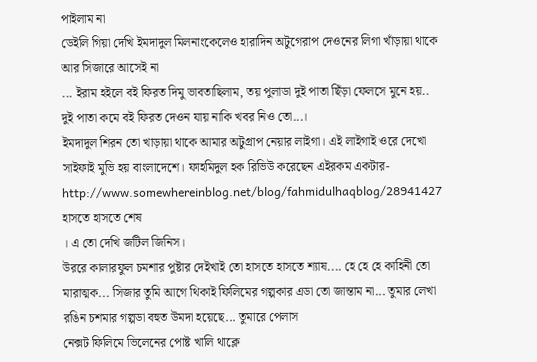পাইলাম না
ডেইলি গিয়া দেখি ইমদাদুল মিলনাংকেলেও হারাদিন অটুগেরাপ দেওনের লিগা খাঁড়ায়া থাকে আর সিজারে আসেই না
... ইরাম হইলে বই ফিরত দিমু ভাবতাছিলাম, তয় পুলাডা দুই পাতা ছিঁড়া ফেলসে মুনে হয়.. দুই পাতা কমে বই ফিরত দেওন যায় নাকি খবর নিও তো...।
ইমদাদুল শিরন তো খাড়ায়া থাকে আমার অটুগ্রাপ নেয়ার লাইগা। এই লাইগাই ওরে দেখো
সাইফাই মুভি হয় বাংলাদেশে। ফাহমিদুল হক রিভিউ করেছেন এইরকম একটার-
http://www.somewhereinblog.net/blog/fahmidulhaqblog/28941427
হাসতে হাসতে শেষ
। এ তো দেখি জটিল জিনিস।
উররে কালারফুল চমশার পুষ্টার দেইখাই তো হাসতে হাসতে শ্যাষ.... হে হে হে কাহিনী তো মারাত্মক... সিজার তুমি আগে থিকাই ফিলিমের গল্পকার এডা তো জান্তাম না... তুমার লেখা রঙিন চশমার গল্পডা বহুত উমদা হয়েছে... তুমারে পেলাস
নেক্সট ফিলিমে ভিলেনের পোষ্ট খালি থাক্লে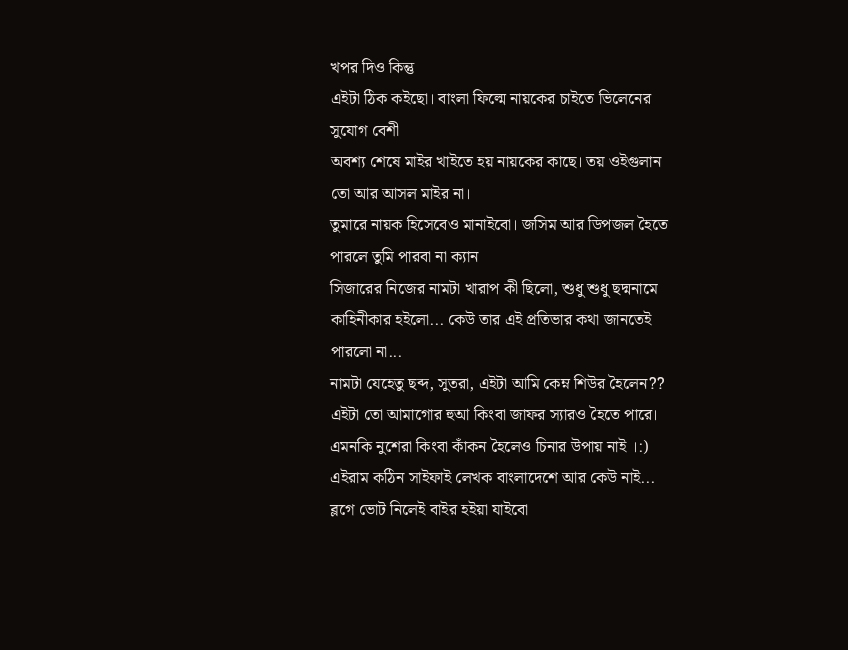খপর দিও কিন্তু
এইটা ঠিক কইছো। বাংলা ফিল্মে নায়কের চাইতে ভিলেনের সুযোগ বেশী
অবশ্য শেষে মাইর খাইতে হয় নায়কের কাছে। তয় ওইগুলান তো আর আসল মাইর না।
তুমারে নায়ক হিসেবেও মানাইবো। জসিম আর ডিপজল হৈতে পারলে তুমি পারবা না ক্যান
সিজারের নিজের নামটা খারাপ কী ছিলো, শুধু শুধু ছদ্মনামে কাহিনীকার হইলো... কেউ তার এই প্রতিভার কথা জানতেই পারলো না...
নামটা যেহেতু ছব্দ, সুতরা, এইটা আমি কেম্ন শিউর হৈলেন?? এইটা তো আমাগোর হুআ কিংবা জাফর স্যারও হৈতে পারে। এমনকি নুশেরা কিংবা কাঁকন হৈলেও চিনার উপায় নাই ।:)
এইরাম কঠিন সাইফাই লেখক বাংলাদেশে আর কেউ নাই...
ব্লগে ভোট নিলেই বাইর হইয়া যাইবো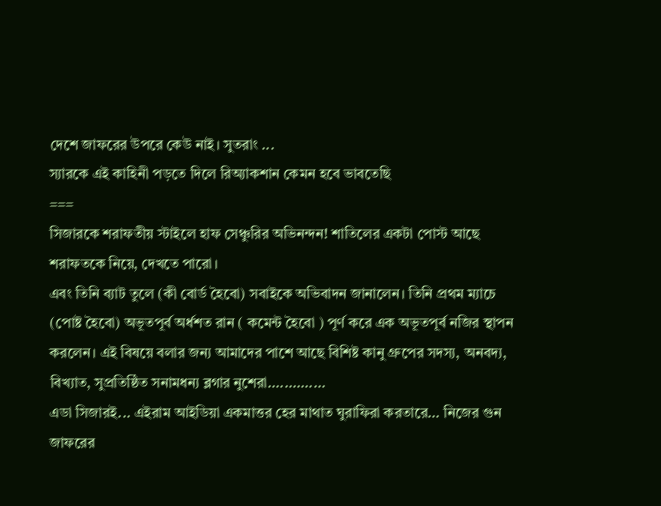দেশে জাফরের উপরে কেউ নাই। সুতরাং ...
স্যারকে এই কাহিনী পড়তে দিলে রিঅ্যাকশান কেমন হবে ভাবতেছি
===
সিজারকে শরাফতীয় স্টাইলে হাফ সেঞ্চুরির অভিনন্দন! শাতিলের একটা পোস্ট আছে শরাফতকে নিয়ে, দেখতে পারো।
এবং তিনি ব্যাট তুলে (কী বোর্ড হৈবো) সবাইকে অভিবাদন জানালেন। তিনি প্রথম ম্যাচে (পোষ্ট হৈবো) অভূতপূর্ব অর্ধশত রান ( কমেন্ট হৈবো ) পূর্ণ করে এক অভূতপূর্ব নজির স্থাপন করলেন। এই বিষয়ে বলার জন্য আমাদের পাশে আছে বিশিষ্ট কানু গ্রুপের সদস্য, অনবদ্য, বিখ্যাত, সুপ্রতিষ্ঠিত সনামধন্য ব্লগার নুশেরা..............
এডা সিজারই... এইরাম আইডিয়া একমাত্তর হের মাথাত ঘুরাফিরা করতারে... নিজের গুন জাফরের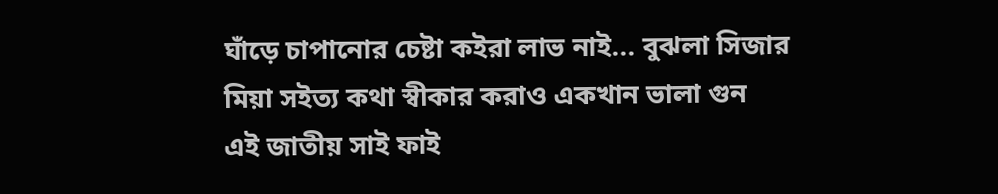ঘাঁড়ে চাপানোর চেষ্টা কইরা লাভ নাই... বুঝলা সিজার মিয়া সইত্য কথা স্বীকার করাও একখান ভালা গুন
এই জাতীয় সাই ফাই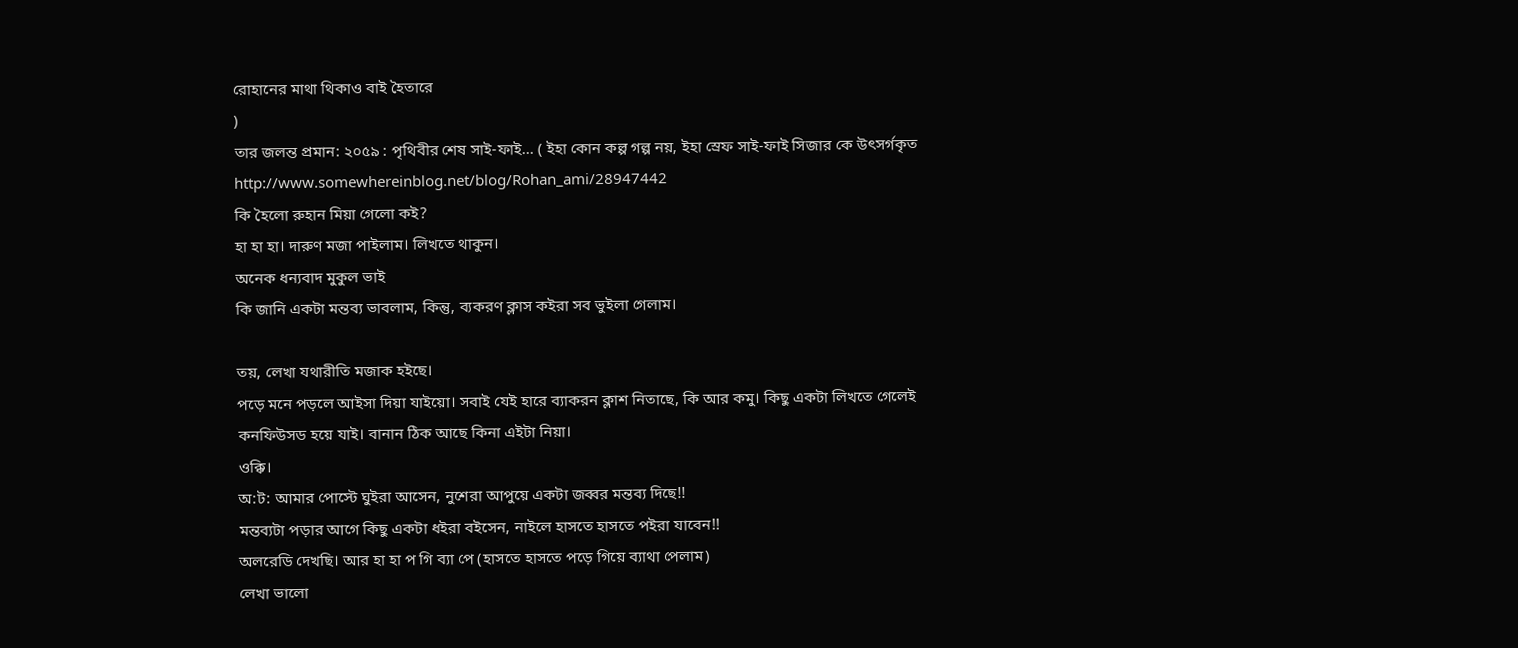রোহানের মাথা থিকাও বাই হৈতারে
)
তার জলন্ত প্রমান: ২০৫৯ : পৃথিবীর শেষ সাই-ফাই... ( ইহা কোন কল্প গল্প নয়, ইহা স্রেফ সাই-ফাই সিজার কে উৎসর্গকৃত
http://www.somewhereinblog.net/blog/Rohan_ami/28947442
কি হৈলো রুহান মিয়া গেলো কই?
হা হা হা। দারুণ মজা পাইলাম। লিখতে থাকুন।
অনেক ধন্যবাদ মুকুল ভাই
কি জানি একটা মন্তব্য ভাবলাম, কিন্তু, ব্যকরণ ক্লাস কইরা সব ভুইলা গেলাম।

তয়, লেখা যথারীতি মজাক হইছে।
পড়ে মনে পড়লে আইসা দিয়া যাইয়ো। সবাই যেই হারে ব্যাকরন ক্লাশ নিতাছে, কি আর কমু। কিছু একটা লিখতে গেলেই কনফিউসড হয়ে যাই। বানান ঠিক আছে কিনা এইটা নিয়া।
ওক্কি।
অ:ট: আমার পোস্টে ঘুইরা আসেন, নুশেরা আপুয়ে একটা জব্বর মন্তব্য দিছে!!
মন্তব্যটা পড়ার আগে কিছু একটা ধইরা বইসেন, নাইলে হাসতে হাসতে পইরা যাবেন!!
অলরেডি দেখছি। আর হা হা প গি ব্যা পে (হাসতে হাসতে পড়ে গিয়ে ব্যাথা পেলাম)
লেখা ভালো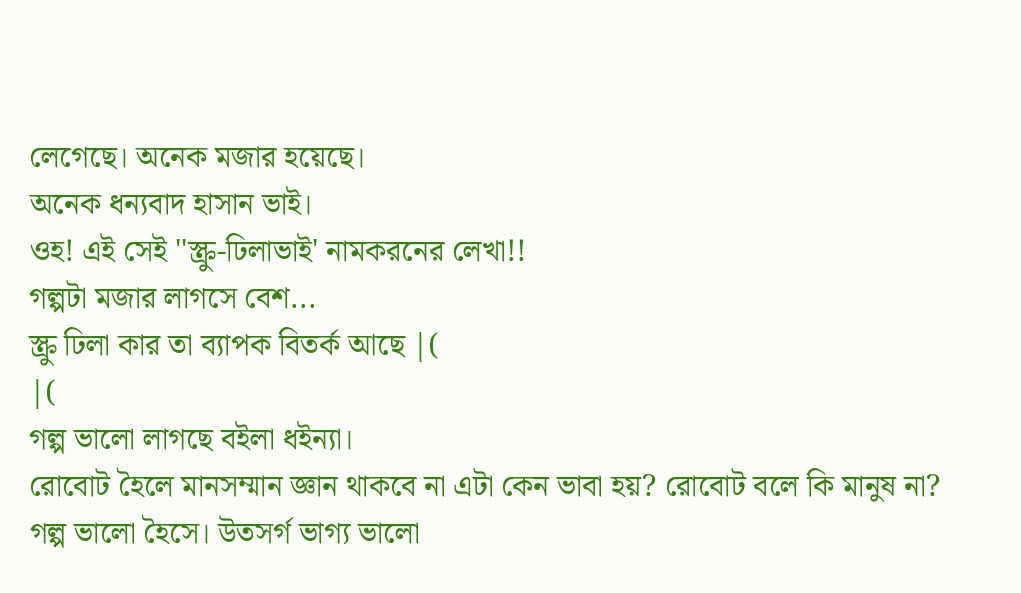লেগেছে। অনেক মজার হয়েছে।
অনেক ধন্যবাদ হাসান ভাই।
ওহ! এই সেই ''স্ক্রু-ঢিলাভাই' নামকরনের লেখা!!
গল্পটা মজার লাগসে বেশ...
স্ক্রু ঢিলা কার তা ব্যাপক বিতর্ক আছে |(
|(
গল্প ভালো লাগছে বইলা ধইন্যা।
রোবোট হৈলে মানসম্মান জ্ঞান থাকবে না এটা কেন ভাবা হয়? রোবোট বলে কি মানুষ না?
গল্প ভালো হৈসে। উতসর্গ ভাগ্য ভালো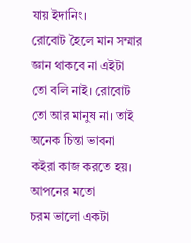যায় ইদানিং।
রোবোট হৈলে মান সম্মার জ্ঞান থাকবে না এইটা তো বলি নাই। রোবোট তো আর মানুষ না। তাই অনেক চিন্তা ভাবনা কইরা কাজ করতে হয়। আপনের মতো
চরম ভালো একটা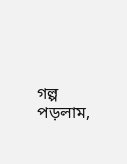গল্প পড়লাম,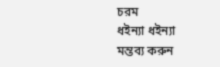চরম
ধইন্যা ধইন্যা
মন্তব্য করুন